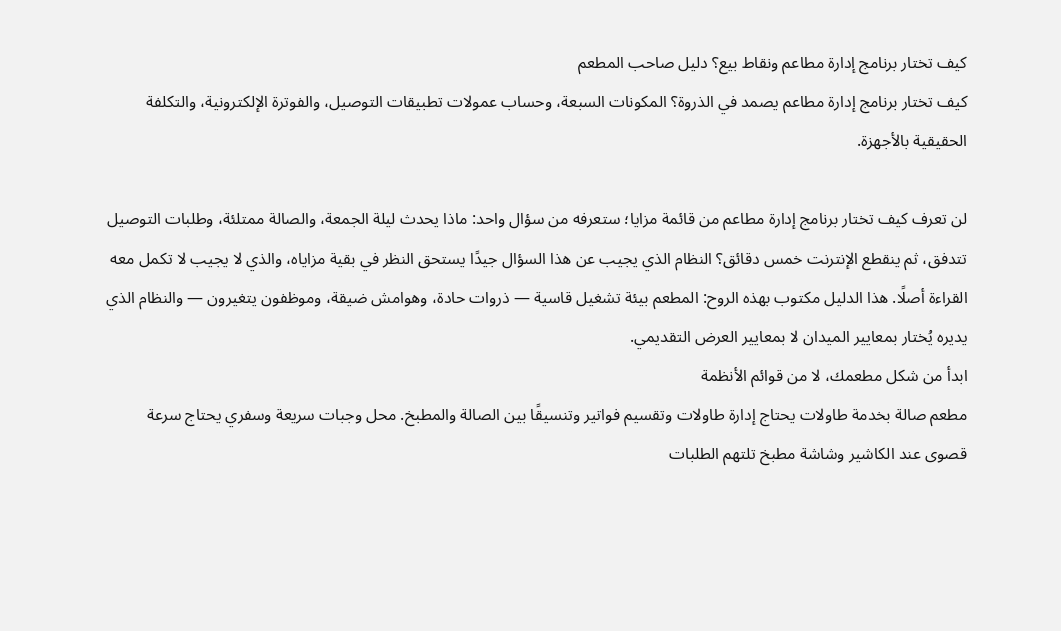كيف تختار برنامج إدارة مطاعم ونقاط بيع؟ دليل صاحب المطعم
كيف تختار برنامج إدارة مطاعم يصمد في الذروة؟ المكونات السبعة، وحساب عمولات تطبيقات التوصيل، والفوترة الإلكترونية، والتكلفة الحقيقية بالأجهزة.

لن تعرف كيف تختار برنامج إدارة مطاعم من قائمة مزايا؛ ستعرفه من سؤال واحد: ماذا يحدث ليلة الجمعة، والصالة ممتلئة، وطلبات التوصيل تتدفق، ثم ينقطع الإنترنت خمس دقائق؟ النظام الذي يجيب عن هذا السؤال جيدًا يستحق النظر في بقية مزاياه، والذي لا يجيب لا تكمل معه القراءة أصلًا. هذا الدليل مكتوب بهذه الروح: المطعم بيئة تشغيل قاسية — ذروات حادة، وهوامش ضيقة، وموظفون يتغيرون — والنظام الذي يديره يُختار بمعايير الميدان لا بمعايير العرض التقديمي.
ابدأ من شكل مطعمك، لا من قوائم الأنظمة
مطعم صالة بخدمة طاولات يحتاج إدارة طاولات وتقسيم فواتير وتنسيقًا بين الصالة والمطبخ. محل وجبات سريعة وسفري يحتاج سرعة قصوى عند الكاشير وشاشة مطبخ تلتهم الطلبات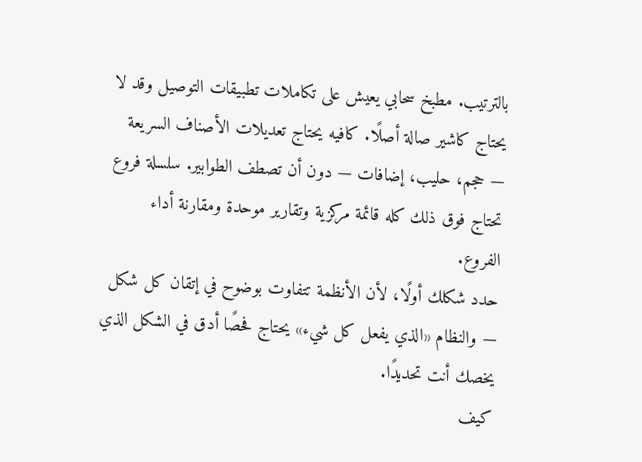بالترتيب. مطبخ سحابي يعيش على تكاملات تطبيقات التوصيل وقد لا يحتاج كاشير صالة أصلًا. كافيه يحتاج تعديلات الأصناف السريعة — حجم، حليب، إضافات — دون أن تصطف الطوابير. سلسلة فروع تحتاج فوق ذلك كله قائمة مركزية وتقارير موحدة ومقارنة أداء الفروع.
حدد شكلك أولًا، لأن الأنظمة تتفاوت بوضوح في إتقان كل شكل — والنظام «الذي يفعل كل شيء» يحتاج فحصًا أدق في الشكل الذي يخصك أنت تحديدًا.
كيف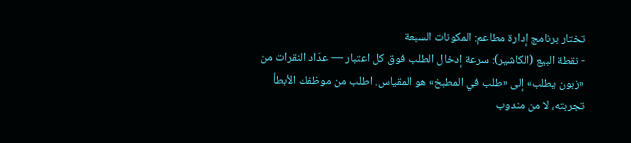تختار برنامج إدارة مطاعم: المكونات السبعة
- نقطة البيع (الكاشير): سرعة إدخال الطلب فوق كل اعتبار — عدّاد النقرات من «زبون يطلب» إلى «طلب في المطبخ» هو المقياس. اطلب من موظفك الأبطأ تجربته، لا من مندوب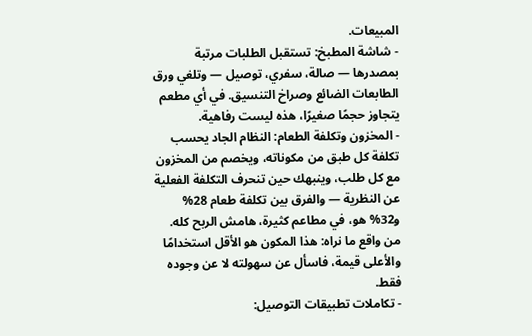المبيعات.
- شاشة المطبخ: تستقبل الطلبات مرتبة بمصدرها — صالة، سفري، توصيل — وتلغي ورق الطابعات الضائع وصراخ التنسيق. في أي مطعم يتجاوز حجمًا صغيرًا، هذه ليست رفاهية.
- المخزون وتكلفة الطعام: النظام الجاد يحسب تكلفة كل طبق من مكوناته، ويخصم من المخزون مع كل طلب، وينبهك حين تنحرف التكلفة الفعلية عن النظرية — والفرق بين تكلفة طعام 28% و32% هو، في مطاعم كثيرة، هامش الربح كله. من واقع ما نراه: هذا المكون هو الأقل استخدامًا والأعلى قيمة، فاسأل عن سهولته لا عن وجوده فقط.
- تكاملات تطبيقات التوصيل: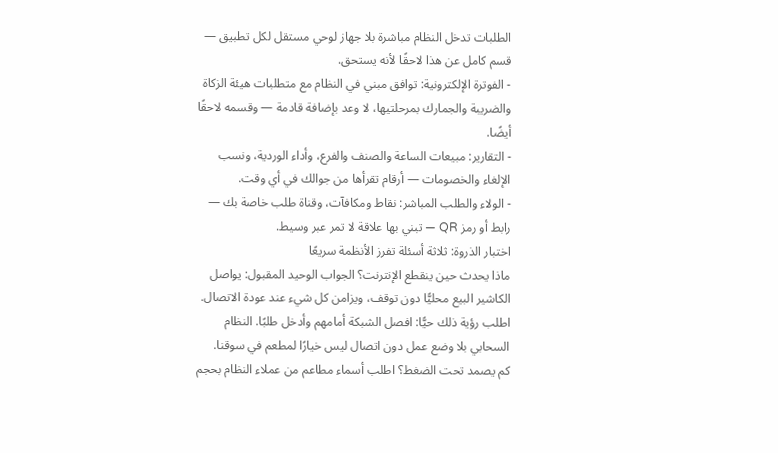الطلبات تدخل النظام مباشرة بلا جهاز لوحي مستقل لكل تطبيق — قسم كامل عن هذا لاحقًا لأنه يستحق.
- الفوترة الإلكترونية: توافق مبني في النظام مع متطلبات هيئة الزكاة والضريبة والجمارك بمرحلتيها، لا وعد بإضافة قادمة — وقسمه لاحقًا أيضًا.
- التقارير: مبيعات الساعة والصنف والفرع، وأداء الوردية، ونسب الإلغاء والخصومات — أرقام تقرأها من جوالك في أي وقت.
- الولاء والطلب المباشر: نقاط ومكافآت، وقناة طلب خاصة بك — رابط أو رمز QR — تبني بها علاقة لا تمر عبر وسيط.
اختبار الذروة: ثلاثة أسئلة تفرز الأنظمة سريعًا
ماذا يحدث حين ينقطع الإنترنت؟ الجواب الوحيد المقبول: يواصل الكاشير البيع محليًّا دون توقف، ويزامن كل شيء عند عودة الاتصال. اطلب رؤية ذلك حيًّا: افصل الشبكة أمامهم وأدخل طلبًا. النظام السحابي بلا وضع عمل دون اتصال ليس خيارًا لمطعم في سوقنا.
كم يصمد تحت الضغط؟ اطلب أسماء مطاعم من عملاء النظام بحجم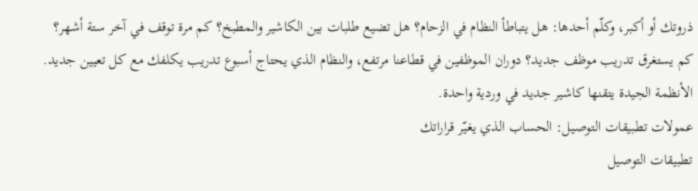ذروتك أو أكبر، وكلّم أحدها: هل يتباطأ النظام في الزحام؟ هل تضيع طلبات بين الكاشير والمطبخ؟ كم مرة توقف في آخر ستة أشهر؟
كم يستغرق تدريب موظف جديد؟ دوران الموظفين في قطاعنا مرتفع، والنظام الذي يحتاج أسبوع تدريب يكلفك مع كل تعيين جديد. الأنظمة الجيدة يتقنها كاشير جديد في وردية واحدة.
عمولات تطبيقات التوصيل: الحساب الذي يغيّر قراراتك
تطبيقات التوصيل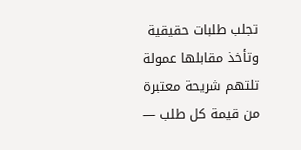تجلب طلبات حقيقية وتأخذ مقابلها عمولة تلتهم شريحة معتبرة من قيمة كل طلب —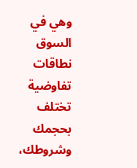وهي في السوق نطاقات تفاوضية تختلف بحجمك وشروطك،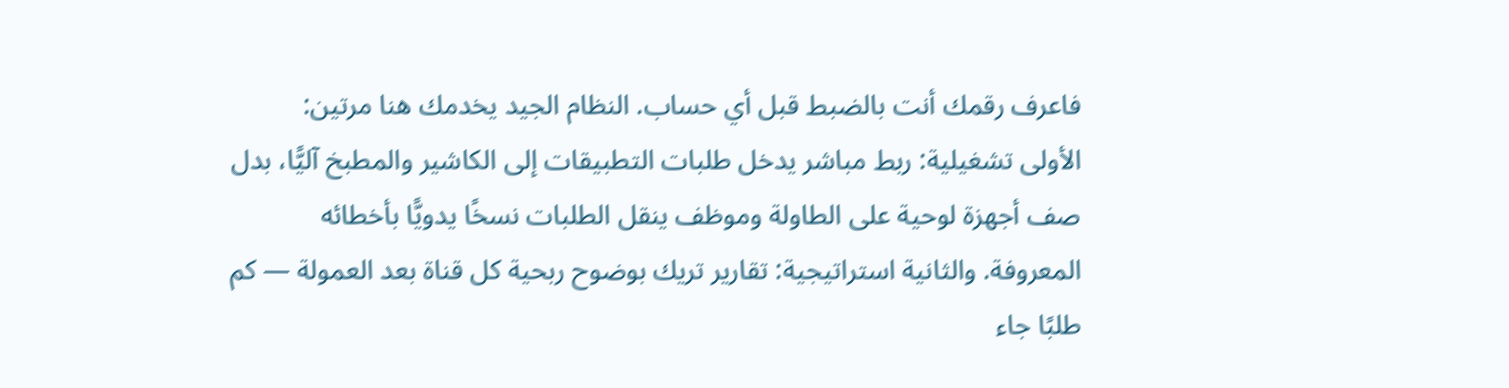فاعرف رقمك أنت بالضبط قبل أي حساب. النظام الجيد يخدمك هنا مرتين:
الأولى تشغيلية: ربط مباشر يدخل طلبات التطبيقات إلى الكاشير والمطبخ آليًّا، بدل صف أجهزة لوحية على الطاولة وموظف ينقل الطلبات نسخًا يدويًّا بأخطائه المعروفة. والثانية استراتيجية: تقارير تريك بوضوح ربحية كل قناة بعد العمولة — كم طلبًا جاء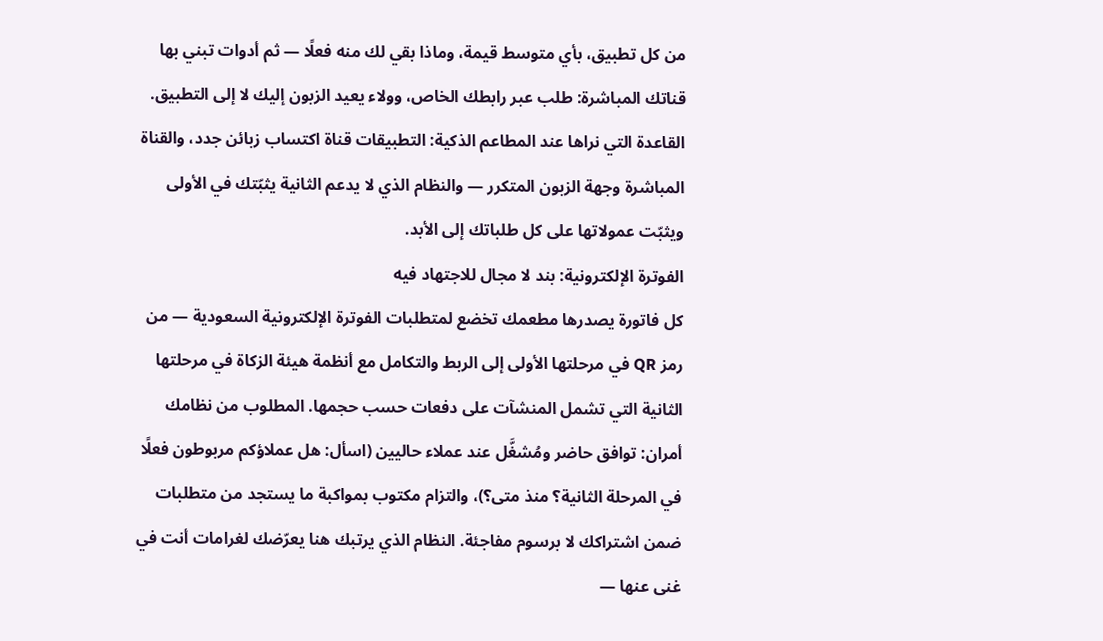من كل تطبيق، بأي متوسط قيمة، وماذا بقي لك منه فعلًا — ثم أدوات تبني بها قناتك المباشرة: طلب عبر رابطك الخاص، وولاء يعيد الزبون إليك لا إلى التطبيق.
القاعدة التي نراها عند المطاعم الذكية: التطبيقات قناة اكتساب زبائن جدد، والقناة المباشرة وجهة الزبون المتكرر — والنظام الذي لا يدعم الثانية يثبّتك في الأولى ويثبّت عمولاتها على كل طلباتك إلى الأبد.
الفوترة الإلكترونية: بند لا مجال للاجتهاد فيه
كل فاتورة يصدرها مطعمك تخضع لمتطلبات الفوترة الإلكترونية السعودية — من رمز QR في مرحلتها الأولى إلى الربط والتكامل مع أنظمة هيئة الزكاة في مرحلتها الثانية التي تشمل المنشآت على دفعات حسب حجمها. المطلوب من نظامك أمران: توافق حاضر ومُشغَّل عند عملاء حاليين (اسأل: هل عملاؤكم مربوطون فعلًا في المرحلة الثانية؟ منذ متى؟)، والتزام مكتوب بمواكبة ما يستجد من متطلبات ضمن اشتراكك لا برسوم مفاجئة. النظام الذي يرتبك هنا يعرّضك لغرامات أنت في غنى عنها —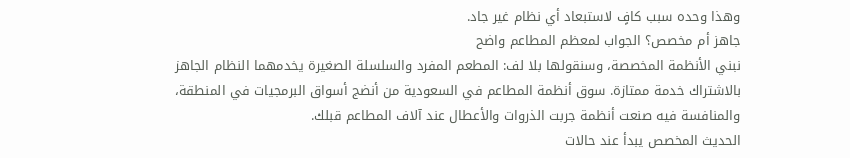وهذا وحده سبب كافٍ لاستبعاد أي نظام غير جاد.
جاهز أم مخصص؟ الجواب لمعظم المطاعم واضح
نبني الأنظمة المخصصة، وسنقولها بلا لف: المطعم المفرد والسلسلة الصغيرة يخدمهما النظام الجاهز بالاشتراك خدمة ممتازة. سوق أنظمة المطاعم في السعودية من أنضج أسواق البرمجيات في المنطقة، والمنافسة فيه صنعت أنظمة جربت الذروات والأعطال عند آلاف المطاعم قبلك.
الحديث المخصص يبدأ عند حالات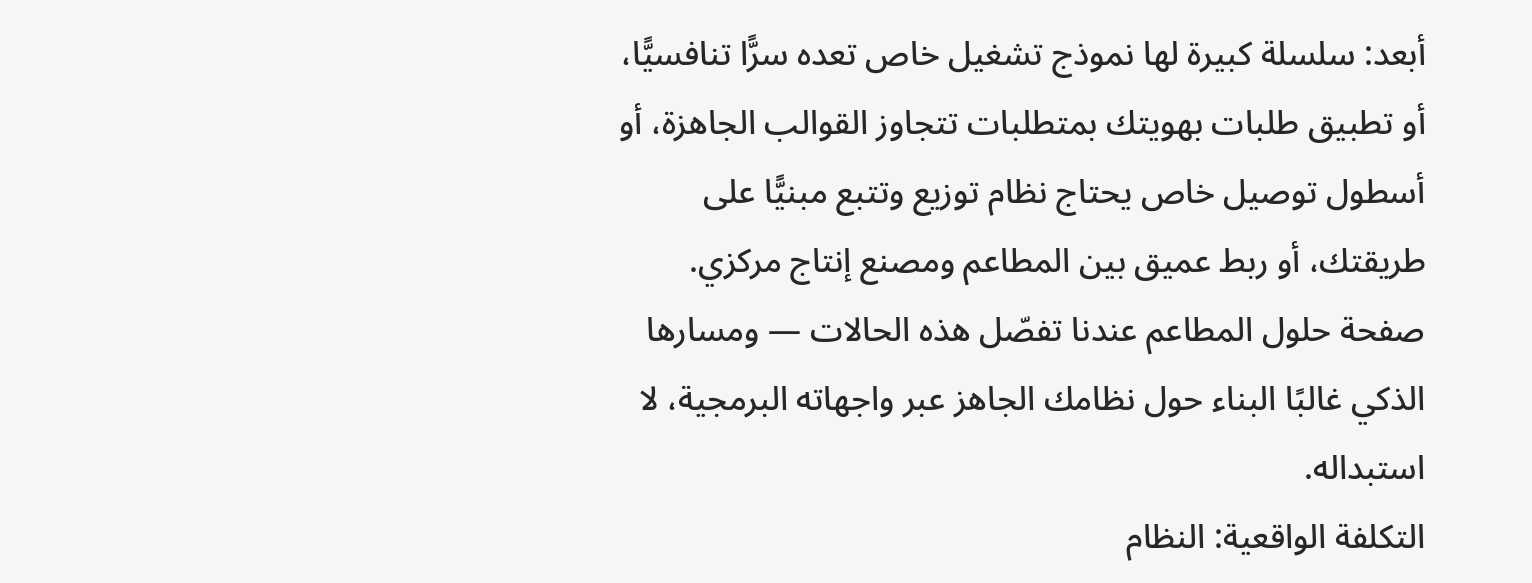أبعد: سلسلة كبيرة لها نموذج تشغيل خاص تعده سرًّا تنافسيًّا، أو تطبيق طلبات بهويتك بمتطلبات تتجاوز القوالب الجاهزة، أو أسطول توصيل خاص يحتاج نظام توزيع وتتبع مبنيًّا على طريقتك، أو ربط عميق بين المطاعم ومصنع إنتاج مركزي. صفحة حلول المطاعم عندنا تفصّل هذه الحالات — ومسارها الذكي غالبًا البناء حول نظامك الجاهز عبر واجهاته البرمجية، لا استبداله.
التكلفة الواقعية: النظام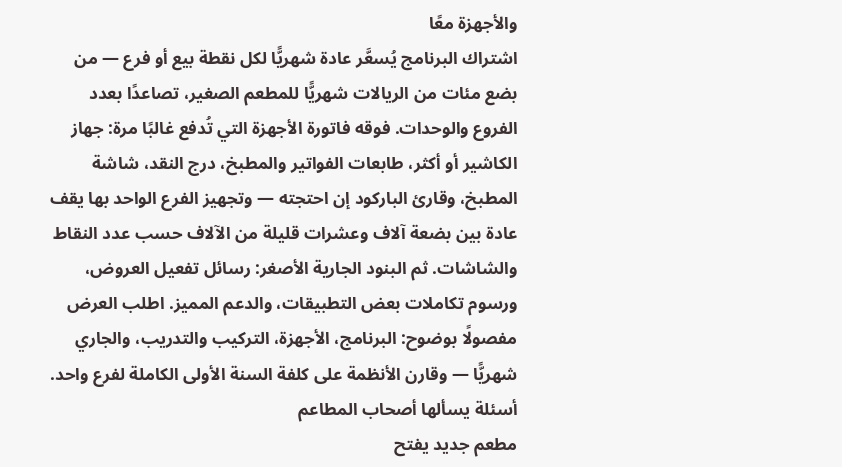والأجهزة معًا
اشتراك البرنامج يُسعَّر عادة شهريًّا لكل نقطة بيع أو فرع — من بضع مئات من الريالات شهريًّا للمطعم الصغير، تصاعدًا بعدد الفروع والوحدات. فوقه فاتورة الأجهزة التي تُدفع غالبًا مرة: جهاز الكاشير أو أكثر، طابعات الفواتير والمطبخ، درج النقد، شاشة المطبخ، وقارئ الباركود إن احتجته — وتجهيز الفرع الواحد بها يقف عادة بين بضعة آلاف وعشرات قليلة من الآلاف حسب عدد النقاط والشاشات. ثم البنود الجارية الأصغر: رسائل تفعيل العروض، ورسوم تكاملات بعض التطبيقات، والدعم المميز. اطلب العرض مفصولًا بوضوح: البرنامج، الأجهزة، التركيب والتدريب، والجاري شهريًّا — وقارن الأنظمة على كلفة السنة الأولى الكاملة لفرع واحد.
أسئلة يسألها أصحاب المطاعم
مطعم جديد يفتح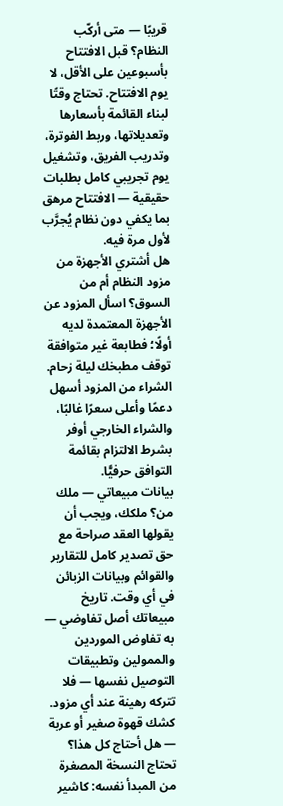قريبًا — متى أركّب النظام؟ قبل الافتتاح بأسبوعين على الأقل، لا يوم الافتتاح. تحتاج وقتًا لبناء القائمة بأسعارها وتعديلاتها، وربط الفوترة، وتدريب الفريق، وتشغيل يوم تجريبي كامل بطلبات حقيقية — الافتتاح مرهق بما يكفي دون نظام يُجرَّب لأول مرة فيه.
هل أشتري الأجهزة من مزود النظام أم من السوق؟ اسأل المزود عن الأجهزة المعتمدة لديه أولًا؛ فطابعة غير متوافقة توقف مطبخك ليلة زحام. الشراء من المزود أسهل دعمًا وأعلى سعرًا غالبًا، والشراء الخارجي أوفر بشرط الالتزام بقائمة التوافق حرفيًّا.
بيانات مبيعاتي — ملك من؟ ملكك، ويجب أن يقولها العقد صراحة مع حق تصدير كامل للتقارير والقوائم وبيانات الزبائن في أي وقت. تاريخ مبيعاتك أصل تفاوضي — به تفاوض الموردين والممولين وتطبيقات التوصيل نفسها — فلا تتركه رهينة عند أي مزود.
كشك قهوة صغير أو عربة — هل أحتاج كل هذا؟ تحتاج النسخة المصغرة من المبدأ نفسه: كاشير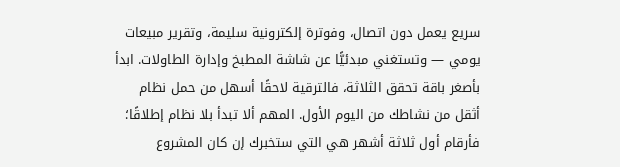سريع يعمل دون اتصال، وفوترة إلكترونية سليمة، وتقرير مبيعات يومي — وتستغني مبدئيًّا عن شاشة المطبخ وإدارة الطاولات. ابدأ بأصغر باقة تحقق الثلاثة، فالترقية لاحقًا أسهل من حمل نظام أثقل من نشاطك من اليوم الأول. المهم ألا تبدأ بلا نظام إطلاقًا؛ فأرقام أول ثلاثة أشهر هي التي ستخبرك إن كان المشروع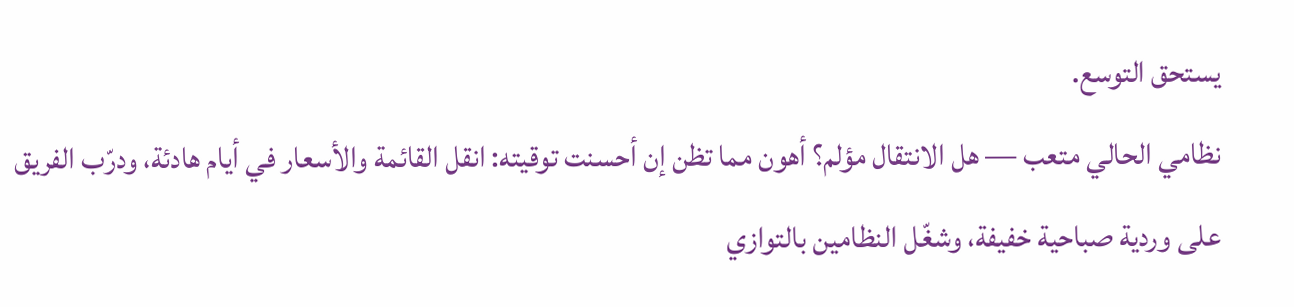يستحق التوسع.
نظامي الحالي متعب — هل الانتقال مؤلم؟ أهون مما تظن إن أحسنت توقيته: انقل القائمة والأسعار في أيام هادئة، ودرّب الفريق على وردية صباحية خفيفة، وشغّل النظامين بالتوازي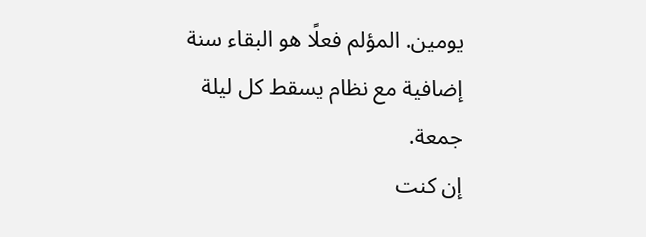يومين. المؤلم فعلًا هو البقاء سنة إضافية مع نظام يسقط كل ليلة جمعة.
إن كنت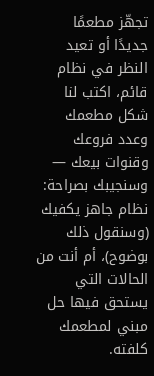تجهّز مطعمًا جديدًا أو تعيد النظر في نظام قائم، اكتب لنا شكل مطعمك وعدد فروعك وقنوات بيعك — وسنجيبك بصراحة: نظام جاهز يكفيك (وسنقول ذلك بوضوح)، أم أنت من الحالات التي يستحق فيها حل مبني لمطعمك كلفته.